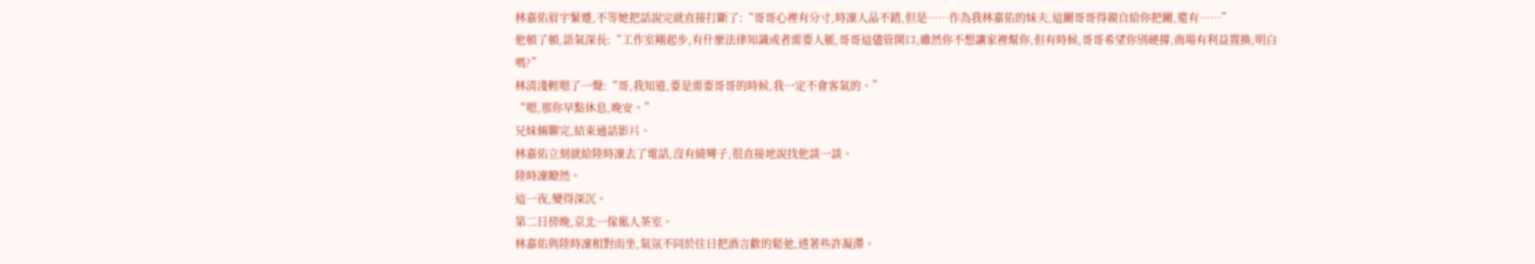林嘉佑眉宇緊蹙,不等她把話說完就直接打斷了:“哥哥心裡有分寸,時凜人品不錯,但是……作為我林嘉佑的妹夫,這關哥哥得親自給你把關,還有……”
他頓了頓,語氣深長:“工作室剛起步,有什麼法律知識或者需要人脈,哥哥這儘管開口,雖然你不想讓家裡幫你,但有時候,哥哥希望你別硬撐,商場有利益置換,明白嗎?”
林清淺輕嗯了一聲:“哥,我知道,要是需要哥哥的時候,我一定不會客氣的。”
“嗯,那你早點休息,晚安。”
兄妹倆聊完,結束通話影片。
林嘉佑立刻就給陸時凜去了電話,沒有繞彎子,很直接地說找他談一談。
陸時凜瞭然。
這一夜,變得深沉。
第二日傍晚,京北一傢俬人茶室。
林嘉佑與陸時凜相對而坐,氣氛不同於往日把酒言歡的鬆弛,透著些許凝滯。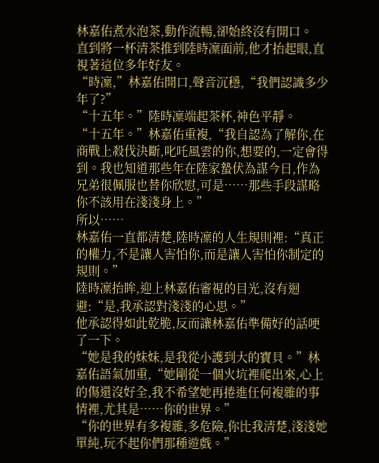林嘉佑煮水泡茶,動作流暢,卻始終沒有開口。
直到將一杯清茶推到陸時凜面前,他才抬起眼,直視著這位多年好友。
“時凜,”林嘉佑開口,聲音沉穩,“我們認識多少年了?”
“十五年。”陸時凜端起茶杯,神色平靜。
“十五年。”林嘉佑重複,“我自認為了解你,在商戰上殺伐決斷,叱吒風雲的你,想要的,一定會得到。我也知道那些年在陸家蟄伏為謀今日,作為兄弟很佩服也替你欣慰,可是……那些手段謀略你不該用在淺淺身上。”
所以……
林嘉佑一直都清楚,陸時凜的人生規則裡:“真正的權力,不是讓人害怕你,而是讓人害怕你制定的規則。”
陸時凜抬眸,迎上林嘉佑審視的目光,沒有迴避:“是,我承認對淺淺的心思。”
他承認得如此乾脆,反而讓林嘉佑準備好的話哽了一下。
“她是我的妹妹,是我從小護到大的寶貝。”林嘉佑語氣加重,“她剛從一個火坑裡爬出來,心上的傷還沒好全,我不希望她再捲進任何複雜的事情裡,尤其是……你的世界。”
“你的世界有多複雜,多危險,你比我清楚,淺淺她單純,玩不起你們那種遊戲。”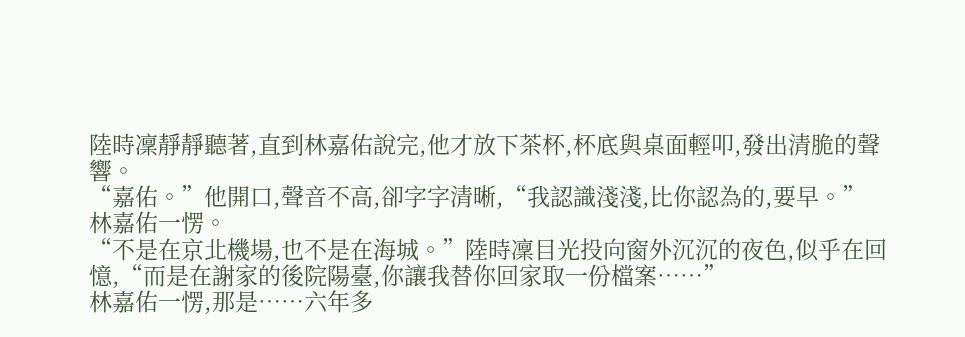陸時凜靜靜聽著,直到林嘉佑說完,他才放下茶杯,杯底與桌面輕叩,發出清脆的聲響。
“嘉佑。”他開口,聲音不高,卻字字清晰,“我認識淺淺,比你認為的,要早。”
林嘉佑一愣。
“不是在京北機場,也不是在海城。”陸時凜目光投向窗外沉沉的夜色,似乎在回憶,“而是在謝家的後院陽臺,你讓我替你回家取一份檔案……”
林嘉佑一愣,那是……六年多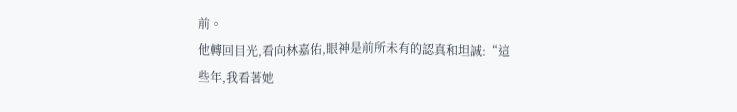前。
他轉回目光,看向林嘉佑,眼神是前所未有的認真和坦誠:“這些年,我看著她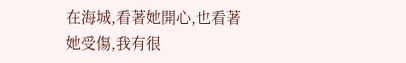在海城,看著她開心,也看著她受傷,我有很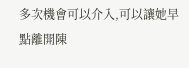多次機會可以介入,可以讓她早點離開陳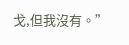戈,但我沒有。”